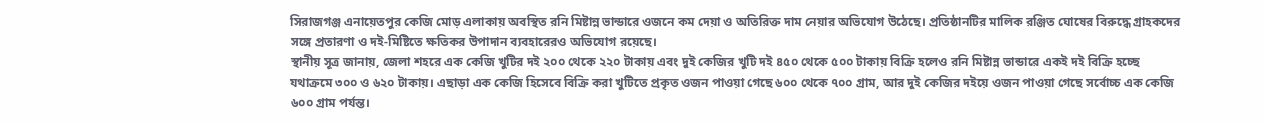সিরাজগঞ্জ এনায়েতপুর কেজি মোড় এলাকায় অবস্থিত রনি মিষ্টান্ন ভান্ডারে ওজনে কম দেয়া ও অতিরিক্ত দাম নেয়ার অভিযোগ উঠেছে। প্রতিষ্ঠানটির মালিক রঞ্জিত ঘোষের বিরুদ্ধে গ্রাহকদের সঙ্গে প্রতারণা ও দই-মিষ্টিতে ক্ষতিকর উপাদান ব্যবহারেরও অভিযোগ রয়েছে।
স্থানীয় সূত্র জানায়, জেলা শহরে এক কেজি খুটির দই ২০০ থেকে ২২০ টাকায় এবং দুই কেজির খুটি দই ৪৫০ থেকে ৫০০ টাকায় বিক্রি হলেও রনি মিষ্টান্ন ভান্ডারে একই দই বিক্রি হচ্ছে যথাক্রমে ৩০০ ও ৬২০ টাকায়। এছাড়া এক কেজি হিসেবে বিক্রি করা খুটিতে প্রকৃত ওজন পাওয়া গেছে ৬০০ থেকে ৭০০ গ্রাম, আর দুই কেজির দইয়ে ওজন পাওয়া গেছে সর্বোচ্চ এক কেজি ৬০০ গ্রাম পর্যন্ত।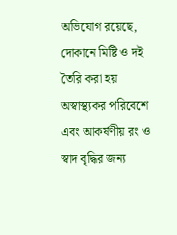অভিযোগ রয়েছে, দোকানে মিষ্টি ও দই তৈরি করা হয় অস্বাস্থ্যকর পরিবেশে এবং আকর্ষণীয় রং ও স্বাদ বৃদ্ধির জন্য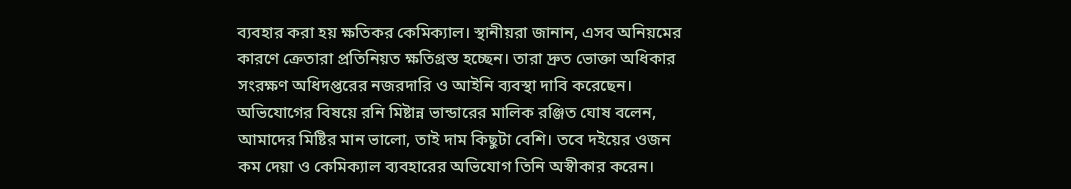ব্যবহার করা হয় ক্ষতিকর কেমিক্যাল। স্থানীয়রা জানান, এসব অনিয়মের কারণে ক্রেতারা প্রতিনিয়ত ক্ষতিগ্রস্ত হচ্ছেন। তারা দ্রুত ভোক্তা অধিকার সংরক্ষণ অধিদপ্তরের নজরদারি ও আইনি ব্যবস্থা দাবি করেছেন।
অভিযোগের বিষয়ে রনি মিষ্টান্ন ভান্ডারের মালিক রঞ্জিত ঘোষ বলেন, আমাদের মিষ্টির মান ভালো, তাই দাম কিছুটা বেশি। তবে দইয়ের ওজন কম দেয়া ও কেমিক্যাল ব্যবহারের অভিযোগ তিনি অস্বীকার করেন।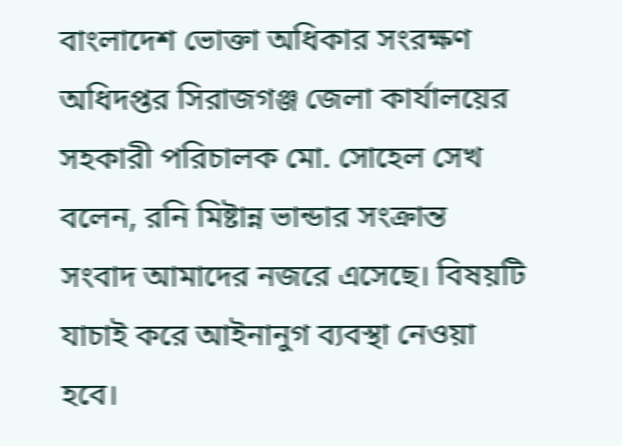বাংলাদেশ ভোক্তা অধিকার সংরক্ষণ অধিদপ্তর সিরাজগঞ্জ জেলা কার্যালয়ের সহকারী পরিচালক মো. সোহেল সেখ বলেন, রনি মিষ্টান্ন ভান্ডার সংক্রান্ত সংবাদ আমাদের নজরে এসেছে। বিষয়টি যাচাই করে আইনানুগ ব্যবস্থা নেওয়া হবে।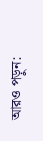আরও পড়ুন: